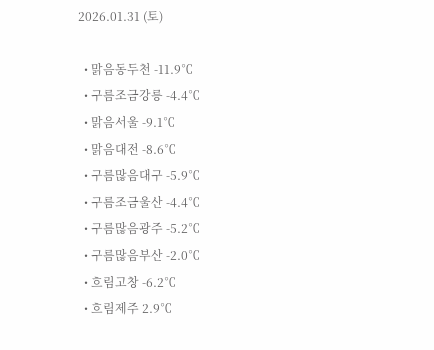2026.01.31 (토)

  • 맑음동두천 -11.9℃
  • 구름조금강릉 -4.4℃
  • 맑음서울 -9.1℃
  • 맑음대전 -8.6℃
  • 구름많음대구 -5.9℃
  • 구름조금울산 -4.4℃
  • 구름많음광주 -5.2℃
  • 구름많음부산 -2.0℃
  • 흐림고창 -6.2℃
  • 흐림제주 2.9℃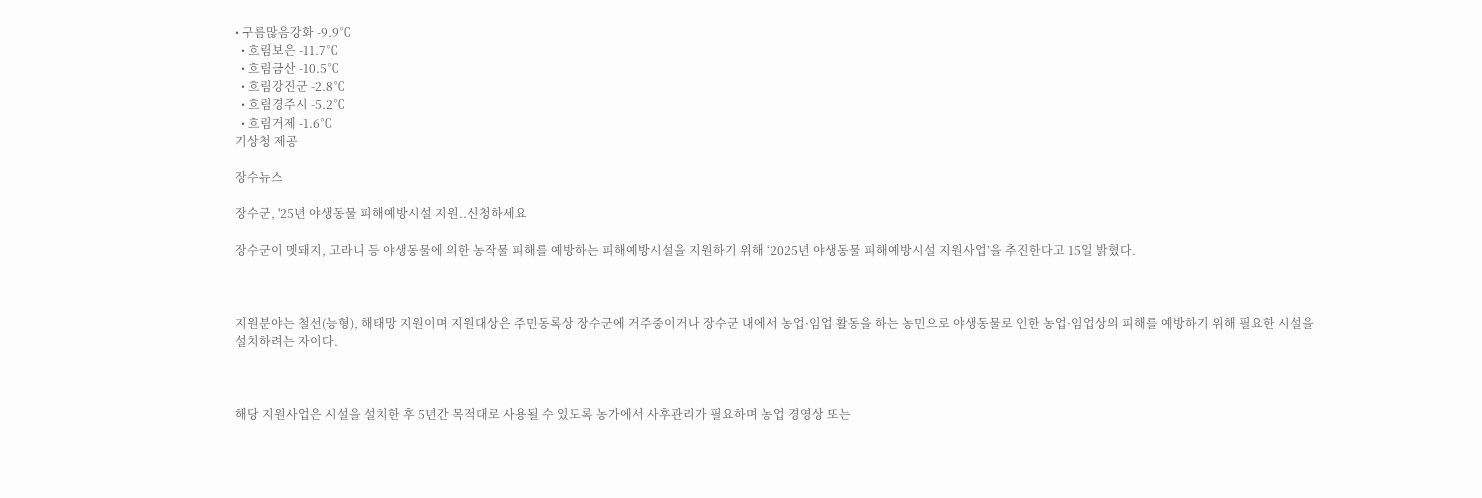• 구름많음강화 -9.9℃
  • 흐림보은 -11.7℃
  • 흐림금산 -10.5℃
  • 흐림강진군 -2.8℃
  • 흐림경주시 -5.2℃
  • 흐림거제 -1.6℃
기상청 제공

장수뉴스

장수군, '25년 야생동물 피해예방시설 지원..신청하세요

장수군이 멧돼지, 고라니 등 야생동물에 의한 농작물 피해를 예방하는 피해예방시설을 지원하기 위해 ‘2025년 야생동물 피해예방시설 지원사업’을 추진한다고 15일 밝혔다.



지원분야는 철선(능형), 해태망 지원이며 지원대상은 주민동록상 장수군에 거주중이거나 장수군 내에서 농업·임업 활동을 하는 농민으로 야생동물로 인한 농업·임업상의 피해를 예방하기 위해 필요한 시설을 설치하려는 자이다.



해당 지원사업은 시설을 설치한 후 5년간 목적대로 사용될 수 있도록 농가에서 사후관리가 필요하며 농업 경영상 또는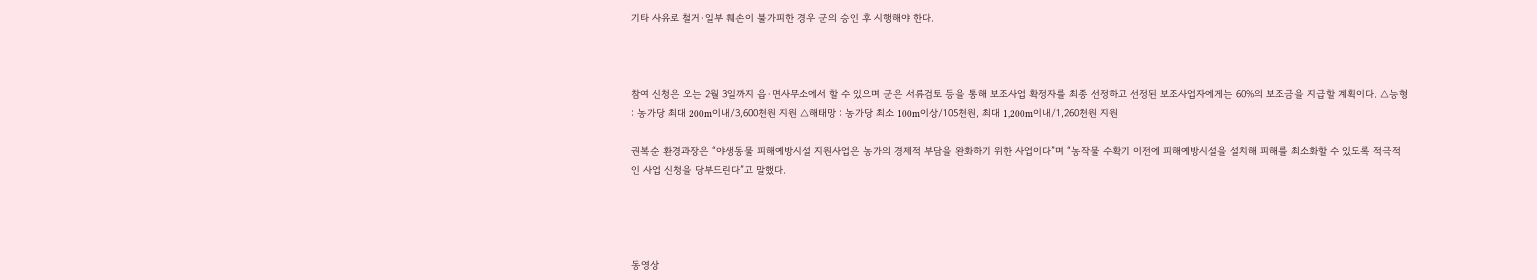기타 사유로 철거·일부 훼손이 불가피한 경우 군의 승인 후 시행해야 한다.



참여 신청은 오는 2월 3일까지 읍·면사무소에서 할 수 있으며 군은 서류검토 등을 통해 보조사업 확정자를 최종 선정하고 선정된 보조사업자에게는 60%의 보조금을 지급할 계획이다. △능형 : 농가당 최대 200m이내/3,600천원 지원 △해태망 : 농가당 최소 100m이상/105천원, 최대 1,200m이내/1,260천원 지원

권복순 환경과장은 “야생동물 피해예방시설 지원사업은 농가의 경제적 부담을 완화하기 위한 사업이다”며 “농작물 수확기 이전에 피해예방시설을 설치해 피해를 최소화할 수 있도록 적극적인 사업 신청을 당부드린다”고 말했다.




동영상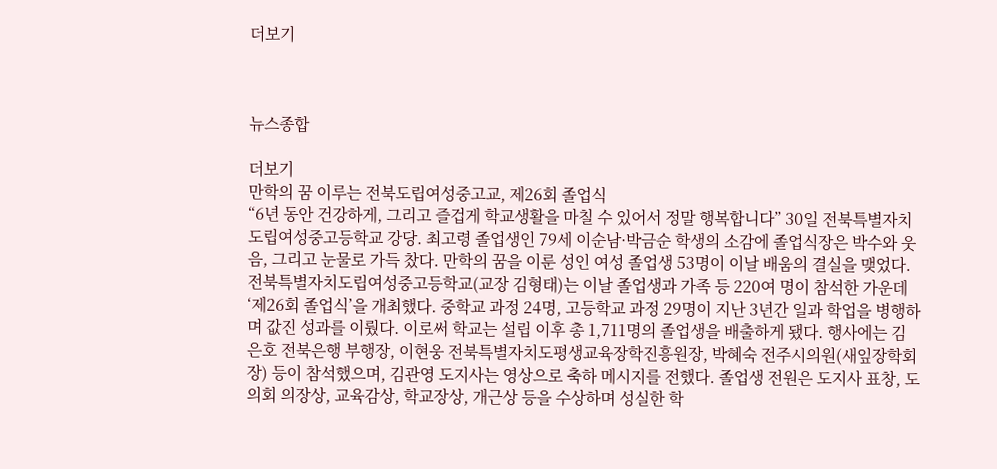더보기



뉴스종합

더보기
만학의 꿈 이루는 전북도립여성중고교, 제26회 졸업식
“6년 동안 건강하게, 그리고 즐겁게 학교생활을 마칠 수 있어서 정말 행복합니다” 30일 전북특별자치도립여성중고등학교 강당. 최고령 졸업생인 79세 이순남·박금순 학생의 소감에 졸업식장은 박수와 웃음, 그리고 눈물로 가득 찼다. 만학의 꿈을 이룬 성인 여성 졸업생 53명이 이날 배움의 결실을 맺었다. 전북특별자치도립여성중고등학교(교장 김형태)는 이날 졸업생과 가족 등 220여 명이 참석한 가운데‘제26회 졸업식’을 개최했다. 중학교 과정 24명, 고등학교 과정 29명이 지난 3년간 일과 학업을 병행하며 값진 성과를 이뤘다. 이로써 학교는 설립 이후 총 1,711명의 졸업생을 배출하게 됐다. 행사에는 김은호 전북은행 부행장, 이현웅 전북특별자치도평생교육장학진흥원장, 박혜숙 전주시의원(새잎장학회장) 등이 참석했으며, 김관영 도지사는 영상으로 축하 메시지를 전했다. 졸업생 전원은 도지사 표창, 도의회 의장상, 교육감상, 학교장상, 개근상 등을 수상하며 성실한 학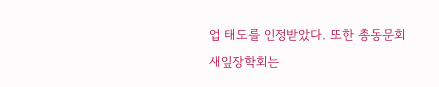업 태도를 인정받았다. 또한 총동문회 새잎장학회는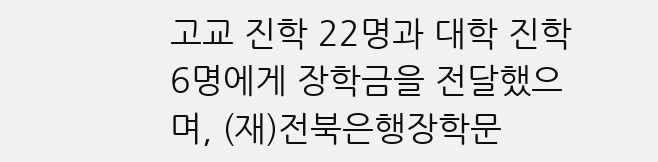고교 진학 22명과 대학 진학 6명에게 장학금을 전달했으며, (재)전북은행장학문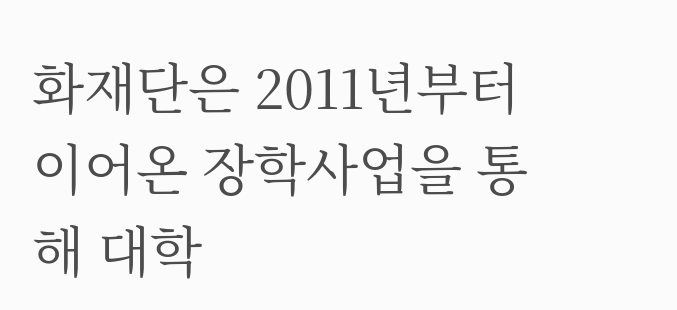화재단은 2011년부터 이어온 장학사업을 통해 대학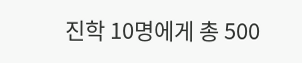진학 10명에게 총 500